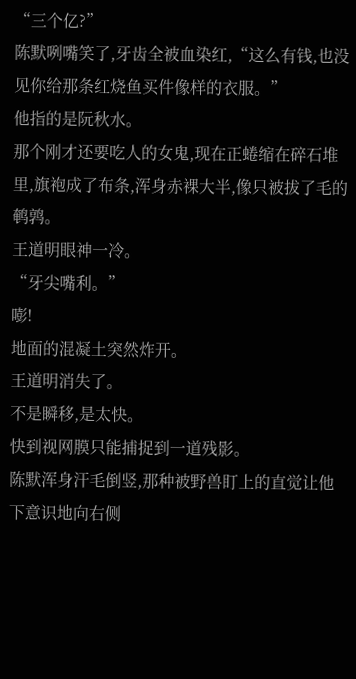“三个亿?”
陈默咧嘴笑了,牙齿全被血染红,“这么有钱,也没见你给那条红烧鱼买件像样的衣服。”
他指的是阮秋水。
那个刚才还要吃人的女鬼,现在正蜷缩在碎石堆里,旗袍成了布条,浑身赤裸大半,像只被拔了毛的鹌鹑。
王道明眼神一冷。
“牙尖嘴利。”
嘭!
地面的混凝土突然炸开。
王道明消失了。
不是瞬移,是太快。
快到视网膜只能捕捉到一道残影。
陈默浑身汗毛倒竖,那种被野兽盯上的直觉让他下意识地向右侧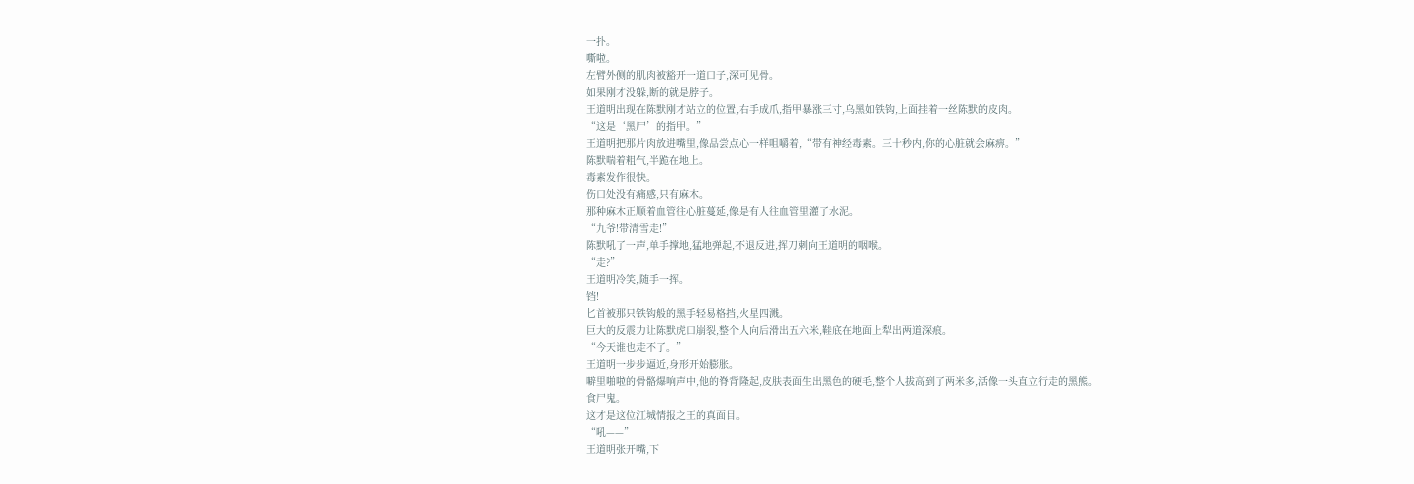一扑。
嘶啦。
左臂外侧的肌肉被豁开一道口子,深可见骨。
如果刚才没躲,断的就是脖子。
王道明出现在陈默刚才站立的位置,右手成爪,指甲暴涨三寸,乌黑如铁钩,上面挂着一丝陈默的皮肉。
“这是‘黑尸’的指甲。”
王道明把那片肉放进嘴里,像品尝点心一样咀嚼着,“带有神经毒素。三十秒内,你的心脏就会麻痹。”
陈默喘着粗气,半跪在地上。
毒素发作很快。
伤口处没有痛感,只有麻木。
那种麻木正顺着血管往心脏蔓延,像是有人往血管里灌了水泥。
“九爷!带清雪走!”
陈默吼了一声,单手撑地,猛地弹起,不退反进,挥刀刺向王道明的咽喉。
“走?”
王道明冷笑,随手一挥。
铛!
匕首被那只铁钩般的黑手轻易格挡,火星四溅。
巨大的反震力让陈默虎口崩裂,整个人向后滑出五六米,鞋底在地面上犁出两道深痕。
“今天谁也走不了。”
王道明一步步逼近,身形开始膨胀。
噼里啪啦的骨骼爆响声中,他的脊背隆起,皮肤表面生出黑色的硬毛,整个人拔高到了两米多,活像一头直立行走的黑熊。
食尸鬼。
这才是这位江城情报之王的真面目。
“吼——”
王道明张开嘴,下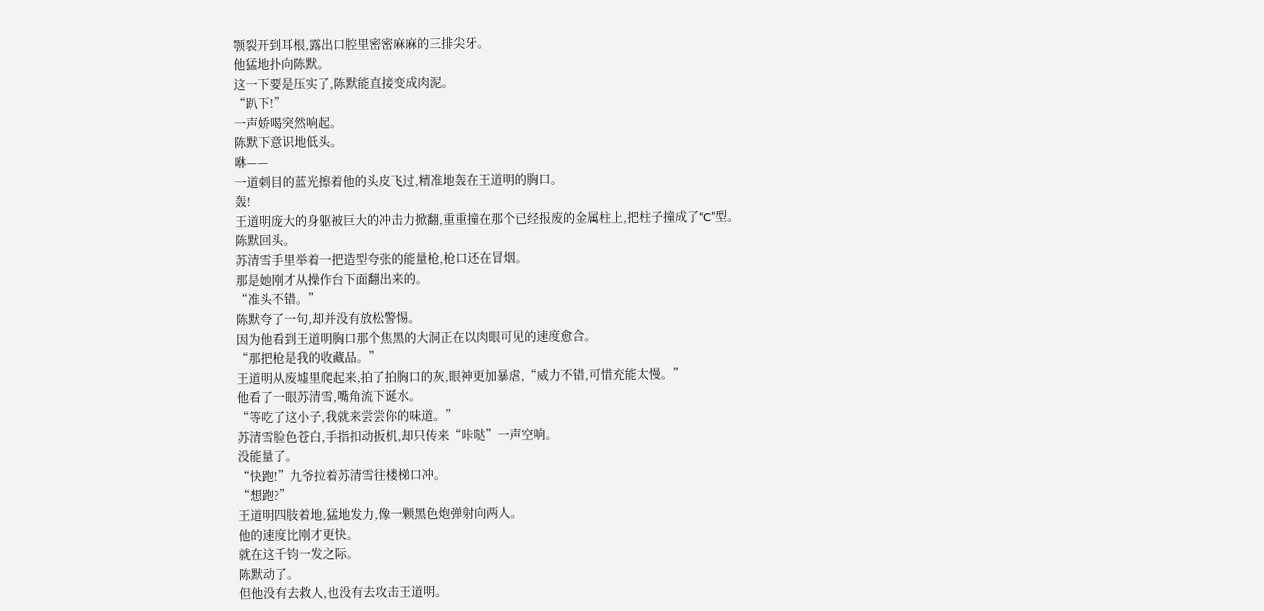颚裂开到耳根,露出口腔里密密麻麻的三排尖牙。
他猛地扑向陈默。
这一下要是压实了,陈默能直接变成肉泥。
“趴下!”
一声娇喝突然响起。
陈默下意识地低头。
咻——
一道刺目的蓝光擦着他的头皮飞过,精准地轰在王道明的胸口。
轰!
王道明庞大的身躯被巨大的冲击力掀翻,重重撞在那个已经报废的金属柱上,把柱子撞成了“C”型。
陈默回头。
苏清雪手里举着一把造型夸张的能量枪,枪口还在冒烟。
那是她刚才从操作台下面翻出来的。
“准头不错。”
陈默夸了一句,却并没有放松警惕。
因为他看到王道明胸口那个焦黑的大洞正在以肉眼可见的速度愈合。
“那把枪是我的收藏品。”
王道明从废墟里爬起来,拍了拍胸口的灰,眼神更加暴虐,“威力不错,可惜充能太慢。”
他看了一眼苏清雪,嘴角流下诞水。
“等吃了这小子,我就来尝尝你的味道。”
苏清雪脸色苍白,手指扣动扳机,却只传来“咔哒”一声空响。
没能量了。
“快跑!”九爷拉着苏清雪往楼梯口冲。
“想跑?”
王道明四肢着地,猛地发力,像一颗黑色炮弹射向两人。
他的速度比刚才更快。
就在这千钧一发之际。
陈默动了。
但他没有去救人,也没有去攻击王道明。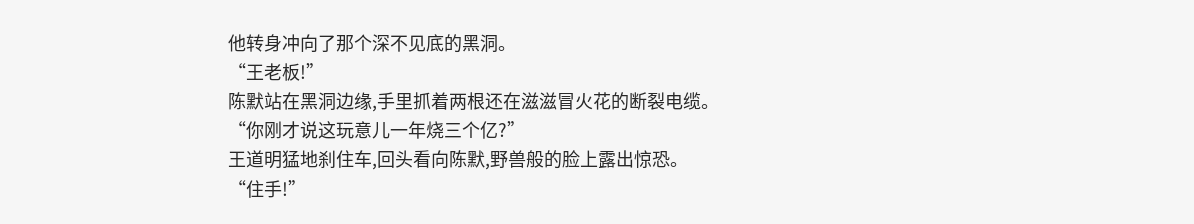他转身冲向了那个深不见底的黑洞。
“王老板!”
陈默站在黑洞边缘,手里抓着两根还在滋滋冒火花的断裂电缆。
“你刚才说这玩意儿一年烧三个亿?”
王道明猛地刹住车,回头看向陈默,野兽般的脸上露出惊恐。
“住手!”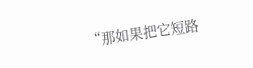“那如果把它短路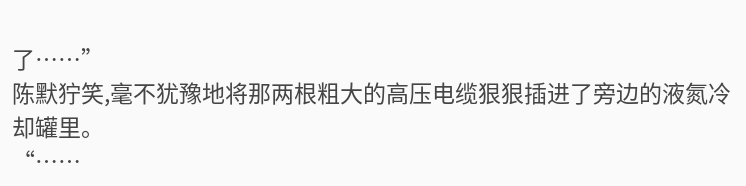了……”
陈默狞笑,毫不犹豫地将那两根粗大的高压电缆狠狠插进了旁边的液氮冷却罐里。
“……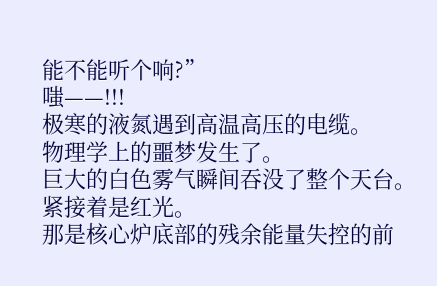能不能听个响?”
嗤——!!!
极寒的液氮遇到高温高压的电缆。
物理学上的噩梦发生了。
巨大的白色雾气瞬间吞没了整个天台。
紧接着是红光。
那是核心炉底部的残余能量失控的前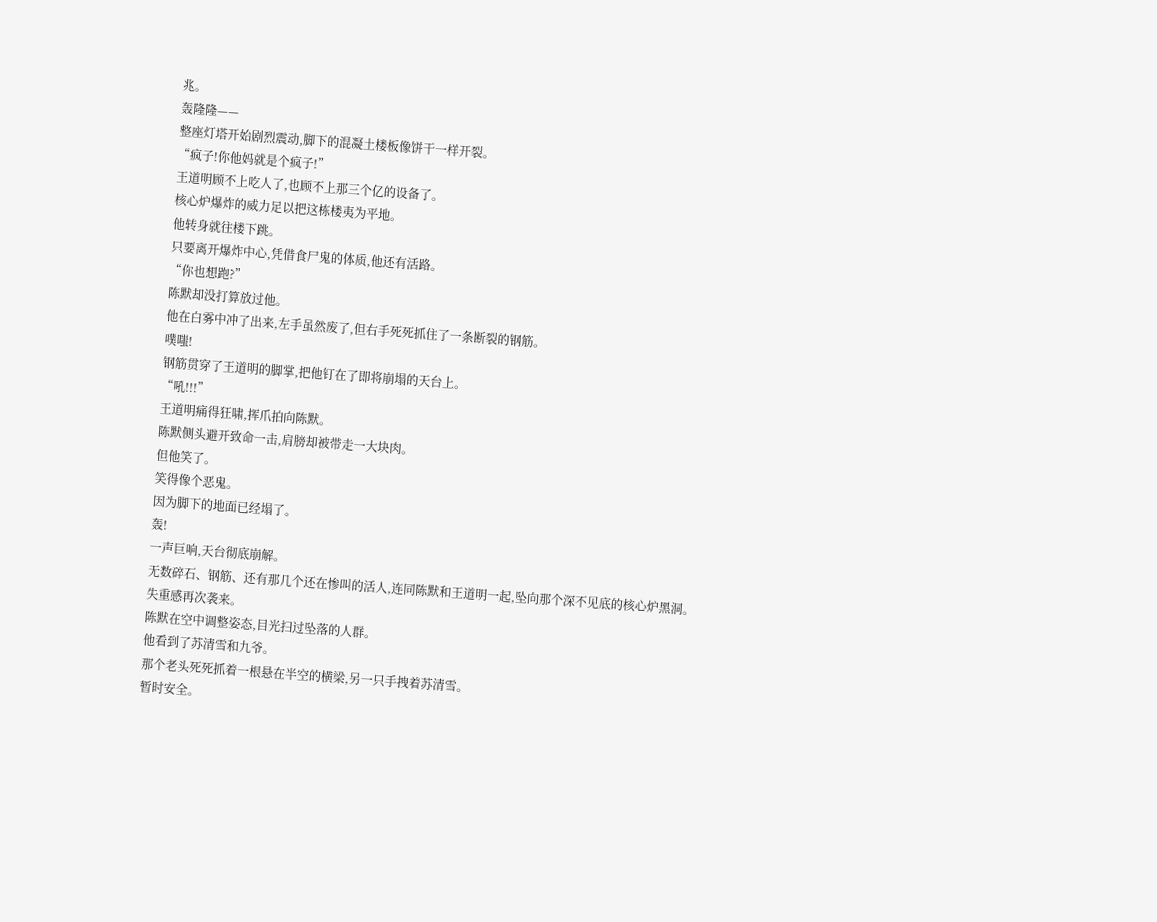兆。
轰隆隆——
整座灯塔开始剧烈震动,脚下的混凝土楼板像饼干一样开裂。
“疯子!你他妈就是个疯子!”
王道明顾不上吃人了,也顾不上那三个亿的设备了。
核心炉爆炸的威力足以把这栋楼夷为平地。
他转身就往楼下跳。
只要离开爆炸中心,凭借食尸鬼的体质,他还有活路。
“你也想跑?”
陈默却没打算放过他。
他在白雾中冲了出来,左手虽然废了,但右手死死抓住了一条断裂的钢筋。
噗嗤!
钢筋贯穿了王道明的脚掌,把他钉在了即将崩塌的天台上。
“吼!!!”
王道明痛得狂啸,挥爪拍向陈默。
陈默侧头避开致命一击,肩膀却被带走一大块肉。
但他笑了。
笑得像个恶鬼。
因为脚下的地面已经塌了。
轰!
一声巨响,天台彻底崩解。
无数碎石、钢筋、还有那几个还在惨叫的活人,连同陈默和王道明一起,坠向那个深不见底的核心炉黑洞。
失重感再次袭来。
陈默在空中调整姿态,目光扫过坠落的人群。
他看到了苏清雪和九爷。
那个老头死死抓着一根悬在半空的横梁,另一只手拽着苏清雪。
暂时安全。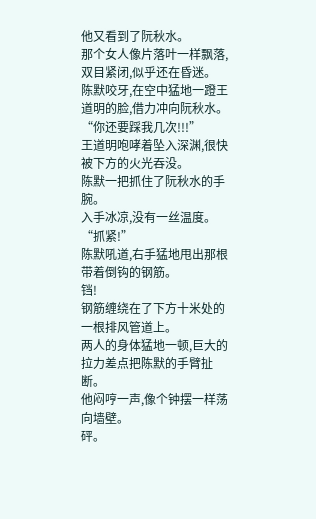他又看到了阮秋水。
那个女人像片落叶一样飘落,双目紧闭,似乎还在昏迷。
陈默咬牙,在空中猛地一蹬王道明的脸,借力冲向阮秋水。
“你还要踩我几次!!!”
王道明咆哮着坠入深渊,很快被下方的火光吞没。
陈默一把抓住了阮秋水的手腕。
入手冰凉,没有一丝温度。
“抓紧!”
陈默吼道,右手猛地甩出那根带着倒钩的钢筋。
铛!
钢筋缠绕在了下方十米处的一根排风管道上。
两人的身体猛地一顿,巨大的拉力差点把陈默的手臂扯断。
他闷哼一声,像个钟摆一样荡向墙壁。
砰。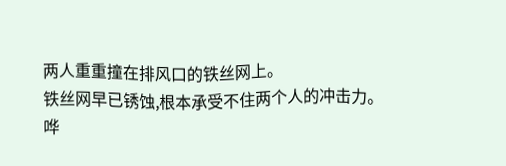两人重重撞在排风口的铁丝网上。
铁丝网早已锈蚀,根本承受不住两个人的冲击力。
哗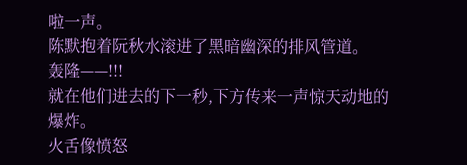啦一声。
陈默抱着阮秋水滚进了黑暗幽深的排风管道。
轰隆——!!!
就在他们进去的下一秒,下方传来一声惊天动地的爆炸。
火舌像愤怒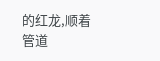的红龙,顺着管道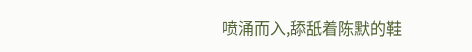喷涌而入,舔舐着陈默的鞋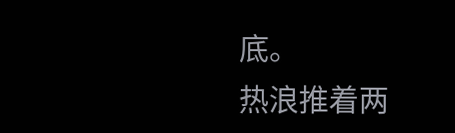底。
热浪推着两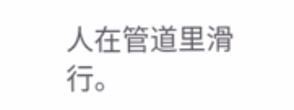人在管道里滑行。